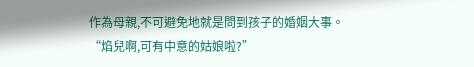作為母親,不可避免地就是問到孩子的婚姻大事。
“焰兒啊,可有中意的姑娘啦?”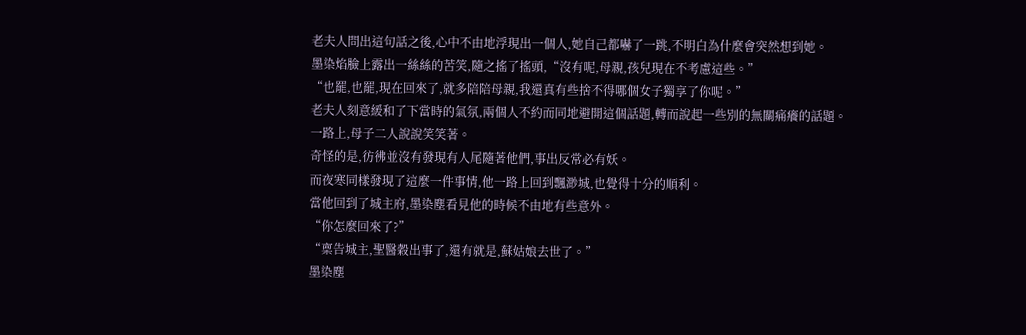老夫人問出這句話之後,心中不由地浮現出一個人,她自己都嚇了一跳,不明白為什麼會突然想到她。
墨染焰臉上露出一絲絲的苦笑,隨之搖了搖頭,“沒有呢,母親,孩兒現在不考慮這些。”
“也罷,也罷,現在回來了,就多陪陪母親,我還真有些捨不得哪個女子獨享了你呢。”
老夫人刻意緩和了下當時的氣氛,兩個人不約而同地避開這個話題,轉而說起一些別的無關痛癢的話題。
一路上,母子二人說說笑笑著。
奇怪的是,彷彿並沒有發現有人尾隨著他們,事出反常必有妖。
而夜寒同樣發現了這麼一件事情,他一路上回到飄渺城,也覺得十分的順利。
當他回到了城主府,墨染塵看見他的時候不由地有些意外。
“你怎麼回來了?”
“稟告城主,聖醫穀出事了,還有就是,蘇姑娘去世了。”
墨染塵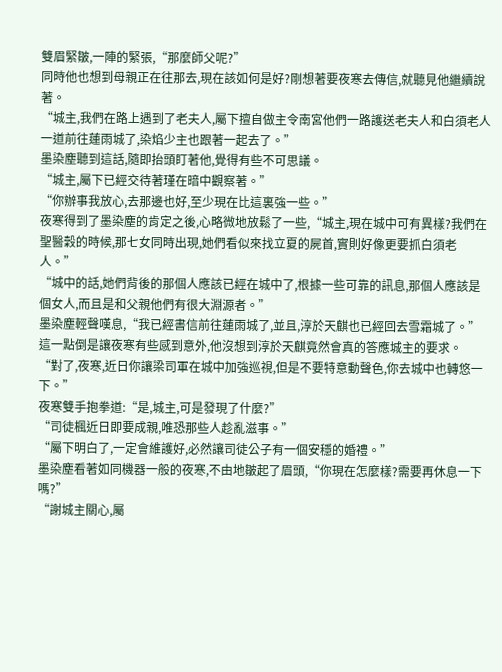雙眉緊皺,一陣的緊張,“那麼師父呢?”
同時他也想到母親正在往那去,現在該如何是好?剛想著要夜寒去傳信,就聽見他繼續說著。
“城主,我們在路上遇到了老夫人,屬下擅自做主令南宮他們一路護送老夫人和白須老人一道前往蓮雨城了,染焰少主也跟著一起去了。”
墨染塵聽到這話,隨即抬頭盯著他,覺得有些不可思議。
“城主,屬下已經交待著瑾在暗中觀察著。”
“你辦事我放心,去那邊也好,至少現在比這裏強一些。”
夜寒得到了墨染塵的肯定之後,心略微地放鬆了一些,“城主,現在城中可有異樣?我們在聖醫穀的時候,那七女同時出現,她們看似來找立夏的屍首,實則好像更要抓白須老人。”
“城中的話,她們背後的那個人應該已經在城中了,根據一些可靠的訊息,那個人應該是個女人,而且是和父親他們有很大淵源者。”
墨染塵輕聲嘆息,“我已經書信前往蓮雨城了,並且,淳於天麒也已經回去雪霜城了。”
這一點倒是讓夜寒有些感到意外,他沒想到淳於天麒竟然會真的答應城主的要求。
“對了,夜寒,近日你讓梁司軍在城中加強巡視,但是不要特意動聲色,你去城中也轉悠一下。”
夜寒雙手抱拳道:“是,城主,可是發現了什麼?”
“司徒楓近日即要成親,唯恐那些人趁亂滋事。”
“屬下明白了,一定會維護好,必然讓司徒公子有一個安穩的婚禮。”
墨染塵看著如同機器一般的夜寒,不由地皺起了眉頭,“你現在怎麼樣?需要再休息一下嗎?”
“謝城主關心,屬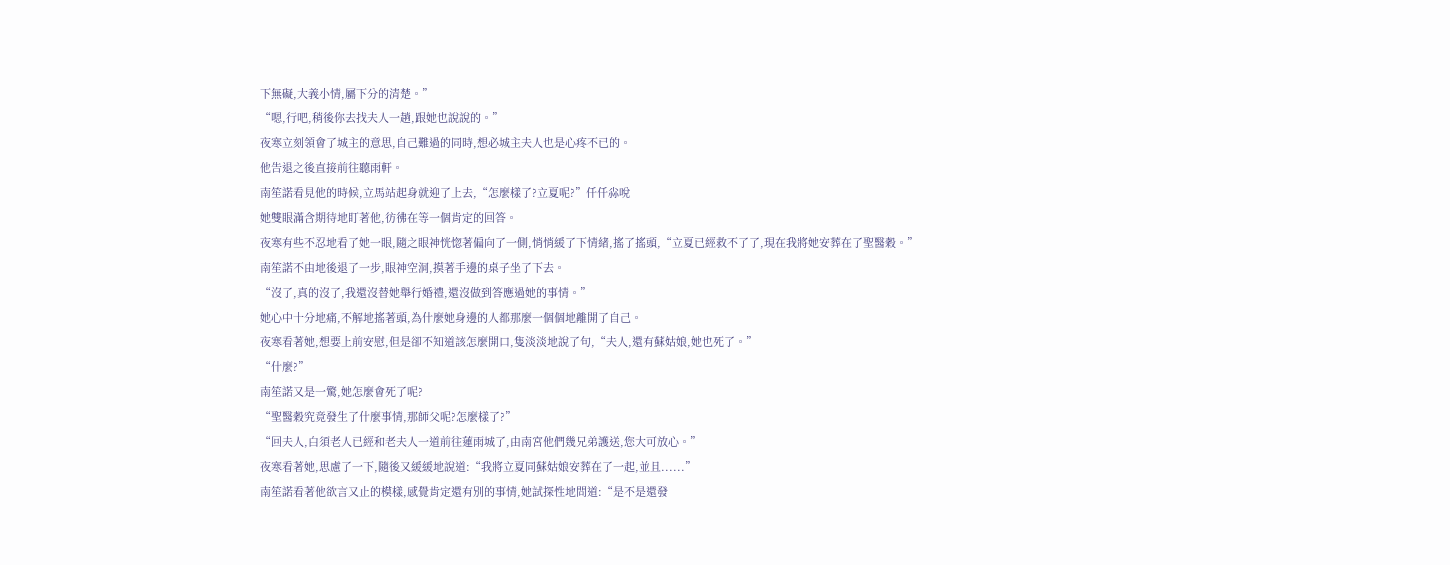下無礙,大義小情,屬下分的清楚。”
“嗯,行吧,稍後你去找夫人一趟,跟她也說說的。”
夜寒立刻領會了城主的意思,自己難過的同時,想必城主夫人也是心疼不已的。
他告退之後直接前往聽雨軒。
南笙諾看見他的時候,立馬站起身就迎了上去,“怎麼樣了?立夏呢?”仟仟尛哾
她雙眼滿含期待地盯著他,彷彿在等一個肯定的回答。
夜寒有些不忍地看了她一眼,隨之眼神恍惚著偏向了一側,悄悄緩了下情緒,搖了搖頭,“立夏已經救不了了,現在我將她安葬在了聖醫穀。”
南笙諾不由地後退了一步,眼神空洞,摸著手邊的桌子坐了下去。
“沒了,真的沒了,我還沒替她舉行婚禮,還沒做到答應過她的事情。”
她心中十分地痛,不解地搖著頭,為什麼她身邊的人都那麼一個個地離開了自己。
夜寒看著她,想要上前安慰,但是卻不知道該怎麼開口,隻淡淡地說了句,“夫人,還有蘇姑娘,她也死了。”
“什麼?”
南笙諾又是一驚,她怎麼會死了呢?
“聖醫穀究竟發生了什麼事情,那師父呢?怎麼樣了?”
“回夫人,白須老人已經和老夫人一道前往蓮雨城了,由南宮他們幾兄弟護送,您大可放心。”
夜寒看著她,思慮了一下,隨後又緩緩地說道:“我將立夏同蘇姑娘安葬在了一起,並且......”
南笙諾看著他欲言又止的模樣,感覺肯定還有別的事情,她試探性地問道:“是不是還發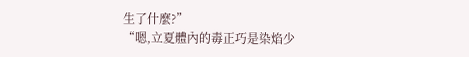生了什麼?”
“嗯,立夏體內的毒正巧是染焰少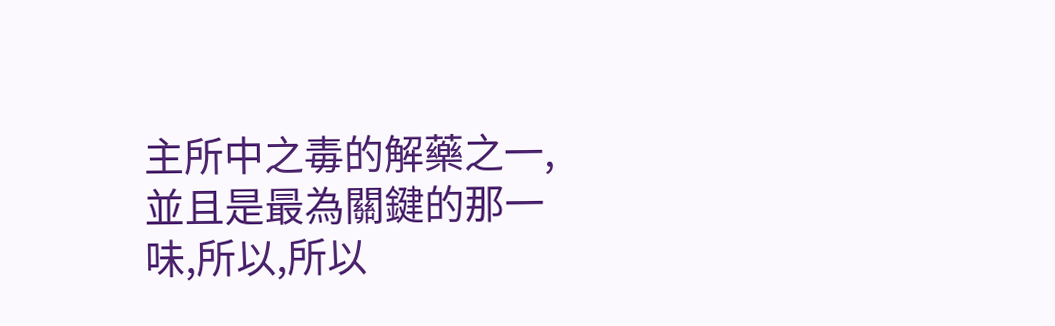主所中之毒的解藥之一,並且是最為關鍵的那一味,所以,所以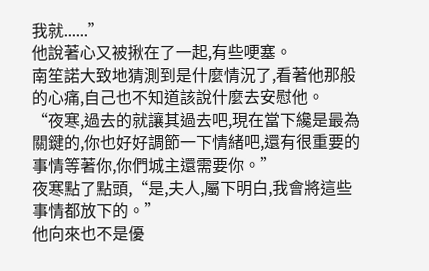我就......”
他說著心又被揪在了一起,有些哽塞。
南笙諾大致地猜測到是什麼情況了,看著他那般的心痛,自己也不知道該說什麼去安慰他。
“夜寒,過去的就讓其過去吧,現在當下纔是最為關鍵的,你也好好調節一下情緒吧,還有很重要的事情等著你,你們城主還需要你。”
夜寒點了點頭,“是,夫人,屬下明白,我會將這些事情都放下的。”
他向來也不是優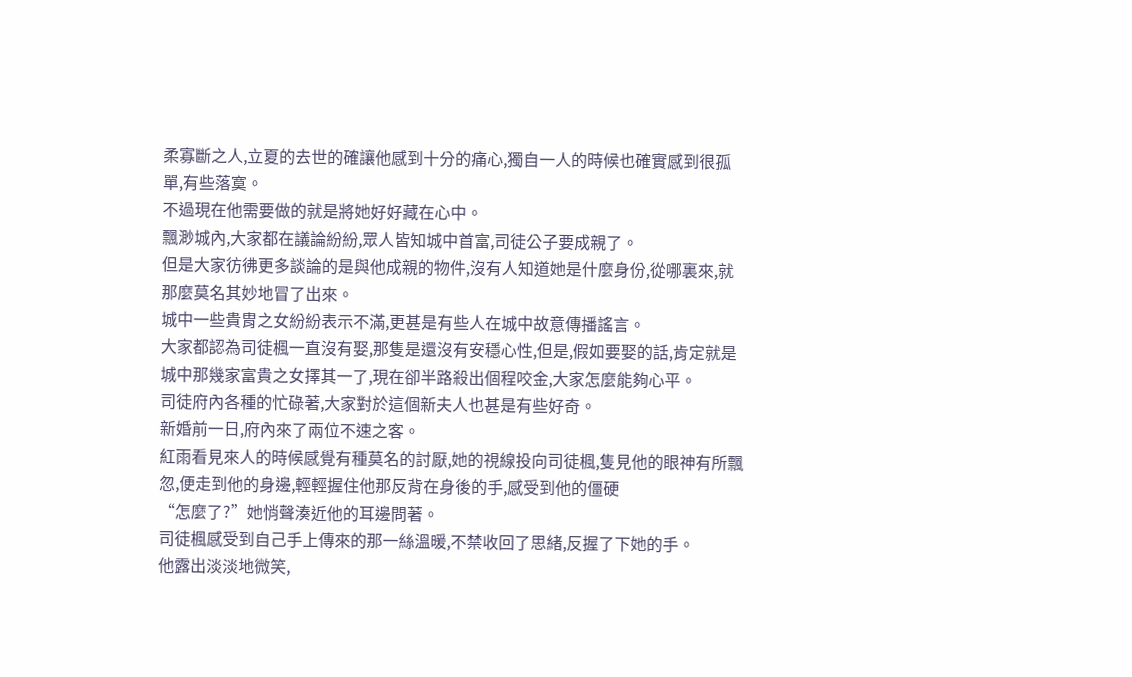柔寡斷之人,立夏的去世的確讓他感到十分的痛心,獨自一人的時候也確實感到很孤單,有些落寞。
不過現在他需要做的就是將她好好藏在心中。
飄渺城內,大家都在議論紛紛,眾人皆知城中首富,司徒公子要成親了。
但是大家彷彿更多談論的是與他成親的物件,沒有人知道她是什麼身份,從哪裏來,就那麼莫名其妙地冒了出來。
城中一些貴胄之女紛紛表示不滿,更甚是有些人在城中故意傳播謠言。
大家都認為司徒楓一直沒有娶,那隻是還沒有安穩心性,但是,假如要娶的話,肯定就是城中那幾家富貴之女擇其一了,現在卻半路殺出個程咬金,大家怎麼能夠心平。
司徒府內各種的忙碌著,大家對於這個新夫人也甚是有些好奇。
新婚前一日,府內來了兩位不速之客。
紅雨看見來人的時候感覺有種莫名的討厭,她的視線投向司徒楓,隻見他的眼神有所飄忽,便走到他的身邊,輕輕握住他那反背在身後的手,感受到他的僵硬
“怎麼了?”她悄聲湊近他的耳邊問著。
司徒楓感受到自己手上傳來的那一絲溫暖,不禁收回了思緒,反握了下她的手。
他露出淡淡地微笑,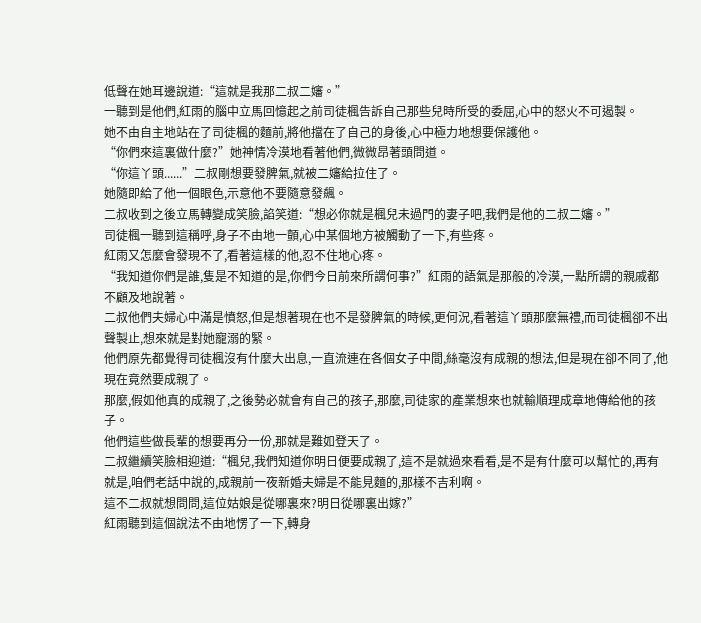低聲在她耳邊說道:“這就是我那二叔二嬸。”
一聽到是他們,紅雨的腦中立馬回憶起之前司徒楓告訴自己那些兒時所受的委屈,心中的怒火不可遏製。
她不由自主地站在了司徒楓的麵前,將他擋在了自己的身後,心中極力地想要保護他。
“你們來這裏做什麼?”她神情冷漠地看著他們,微微昂著頭問道。
“你這丫頭......”二叔剛想要發脾氣,就被二嬸給拉住了。
她隨即給了他一個眼色,示意他不要隨意發飆。
二叔收到之後立馬轉變成笑臉,諂笑道:“想必你就是楓兒未過門的妻子吧,我們是他的二叔二嬸。”
司徒楓一聽到這稱呼,身子不由地一顫,心中某個地方被觸動了一下,有些疼。
紅雨又怎麼會發現不了,看著這樣的他,忍不住地心疼。
“我知道你們是誰,隻是不知道的是,你們今日前來所謂何事?”紅雨的語氣是那般的冷漠,一點所謂的親戚都不顧及地說著。
二叔他們夫婦心中滿是憤怒,但是想著現在也不是發脾氣的時候,更何況,看著這丫頭那麼無禮,而司徒楓卻不出聲製止,想來就是對她寵溺的緊。
他們原先都覺得司徒楓沒有什麼大出息,一直流連在各個女子中間,絲毫沒有成親的想法,但是現在卻不同了,他現在竟然要成親了。
那麼,假如他真的成親了,之後勢必就會有自己的孩子,那麼,司徒家的產業想來也就輸順理成章地傳給他的孩子。
他們這些做長輩的想要再分一份,那就是難如登天了。
二叔繼續笑臉相迎道:“楓兒,我們知道你明日便要成親了,這不是就過來看看,是不是有什麼可以幫忙的,再有就是,咱們老話中說的,成親前一夜新婚夫婦是不能見麵的,那樣不吉利啊。
這不二叔就想問問,這位姑娘是從哪裏來?明日從哪裏出嫁?”
紅雨聽到這個說法不由地愣了一下,轉身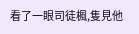看了一眼司徒楓,隻見他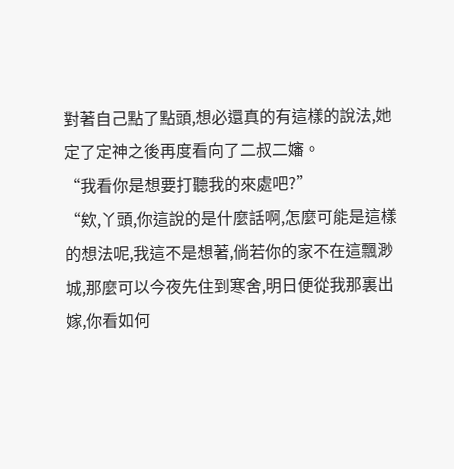對著自己點了點頭,想必還真的有這樣的說法,她定了定神之後再度看向了二叔二嬸。
“我看你是想要打聽我的來處吧?”
“欸,丫頭,你這說的是什麼話啊,怎麼可能是這樣的想法呢,我這不是想著,倘若你的家不在這飄渺城,那麼可以今夜先住到寒舍,明日便從我那裏出嫁,你看如何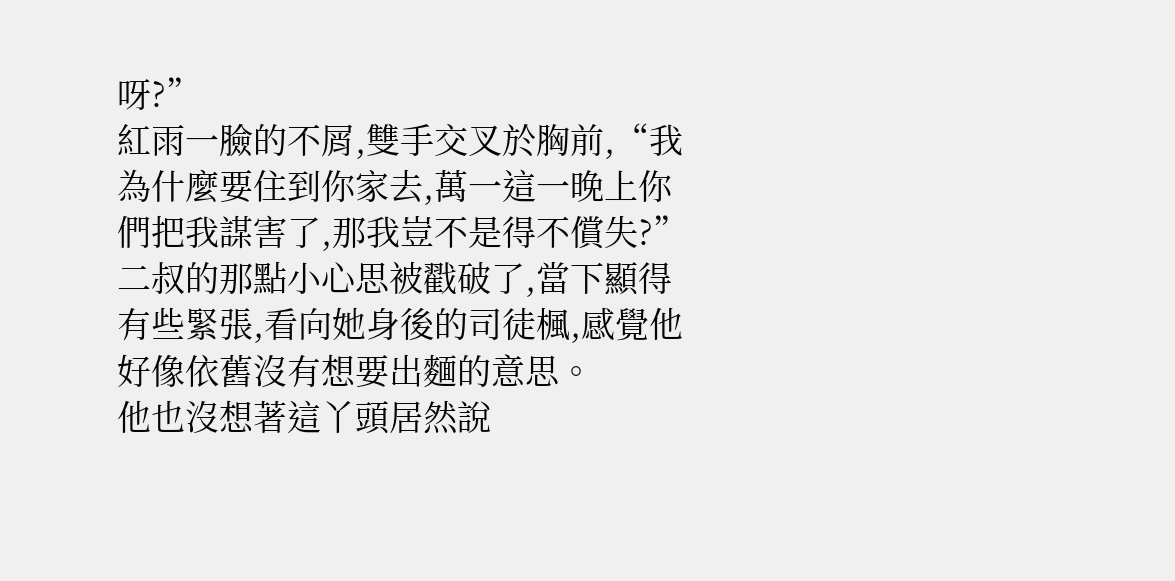呀?”
紅雨一臉的不屑,雙手交叉於胸前,“我為什麼要住到你家去,萬一這一晚上你們把我謀害了,那我豈不是得不償失?”
二叔的那點小心思被戳破了,當下顯得有些緊張,看向她身後的司徒楓,感覺他好像依舊沒有想要出麵的意思。
他也沒想著這丫頭居然說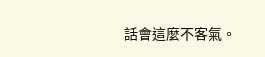話會這麼不客氣。